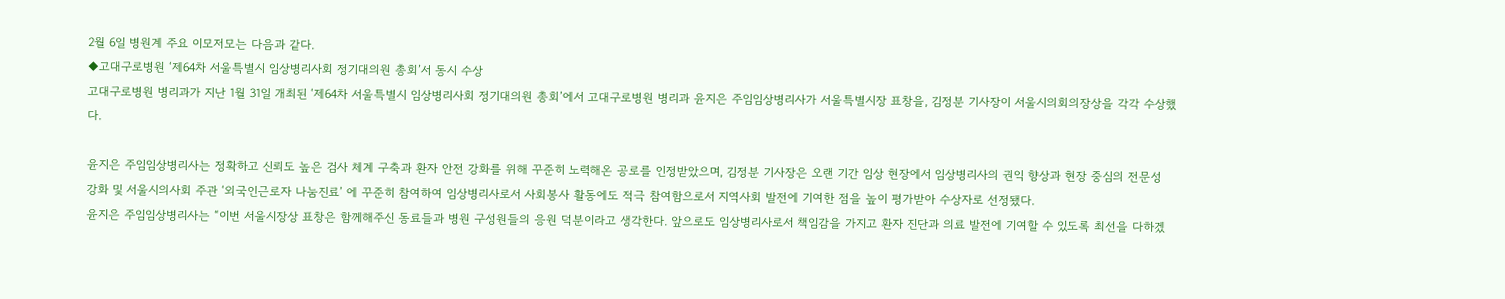2월 6일 병원계 주요 이모저모는 다음과 같다.
◆고대구로병원 ‘제64차 서울특별시 임상병리사회 정기대의원 총회’서 동시 수상
고대구로병원 병리과가 지난 1월 31일 개최된 ‘제64차 서울특별시 임상병리사회 정기대의원 총회’에서 고대구로병원 병리과 윤지은 주임임상병리사가 서울특별시장 표창을, 김정분 기사장이 서울시의회의장상을 각각 수상했다.

윤지은 주임임상병리사는 정확하고 신뢰도 높은 검사 체계 구축과 환자 안전 강화를 위해 꾸준히 노력해온 공로를 인정받았으며, 김정분 기사장은 오랜 기간 임상 현장에서 임상병리사의 권익 향상과 현장 중심의 전문성 강화 및 서울시의사회 주관 ‘외국인근로자 나눔진료’ 에 꾸준히 참여하여 임상병리사로서 사회봉사 활동에도 적극 참여함으로서 지역사회 발전에 기여한 점을 높이 평가받아 수상자로 선정됐다.
윤지은 주임임상병리사는 “이번 서울시장상 표창은 함께해주신 동료들과 병원 구성원들의 응원 덕분이라고 생각한다. 앞으로도 임상병리사로서 책임감을 가지고 환자 진단과 의료 발전에 기여할 수 있도록 최선을 다하겠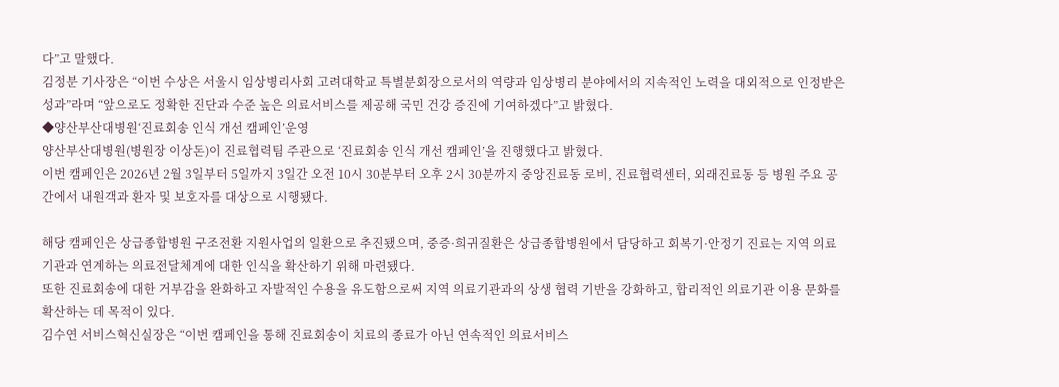다”고 말했다.
김정분 기사장은 “이번 수상은 서울시 임상병리사회 고려대학교 특별분회장으로서의 역량과 임상병리 분야에서의 지속적인 노력을 대외적으로 인정받은 성과”라며 “앞으로도 정확한 진단과 수준 높은 의료서비스를 제공해 국민 건강 증진에 기여하겠다”고 밝혔다.
◆양산부산대병원‘진료회송 인식 개선 캠페인’운영
양산부산대병원(병원장 이상돈)이 진료협력팀 주관으로 ‘진료회송 인식 개선 캠페인’을 진행했다고 밝혔다.
이번 캠페인은 2026년 2월 3일부터 5일까지 3일간 오전 10시 30분부터 오후 2시 30분까지 중앙진료동 로비, 진료협력센터, 외래진료동 등 병원 주요 공간에서 내원객과 환자 및 보호자를 대상으로 시행됐다.

해당 캠페인은 상급종합병원 구조전환 지원사업의 일환으로 추진됐으며, 중증·희귀질환은 상급종합병원에서 담당하고 회복기·안정기 진료는 지역 의료기관과 연계하는 의료전달체계에 대한 인식을 확산하기 위해 마련됐다.
또한 진료회송에 대한 거부감을 완화하고 자발적인 수용을 유도함으로써 지역 의료기관과의 상생 협력 기반을 강화하고, 합리적인 의료기관 이용 문화를 확산하는 데 목적이 있다.
김수연 서비스혁신실장은 “이번 캠페인을 통해 진료회송이 치료의 종료가 아닌 연속적인 의료서비스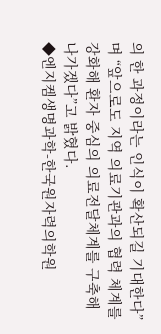의 한 과정이라는 인식이 확산되길 기대한다”며 “앞으로도 지역 의료기관과의 협력 체계를 강화해 환자 중심의 의료전달체계를 구축해 나가겠다”고 밝혔다.
◆엔지켐생명과학-한국원자력의학원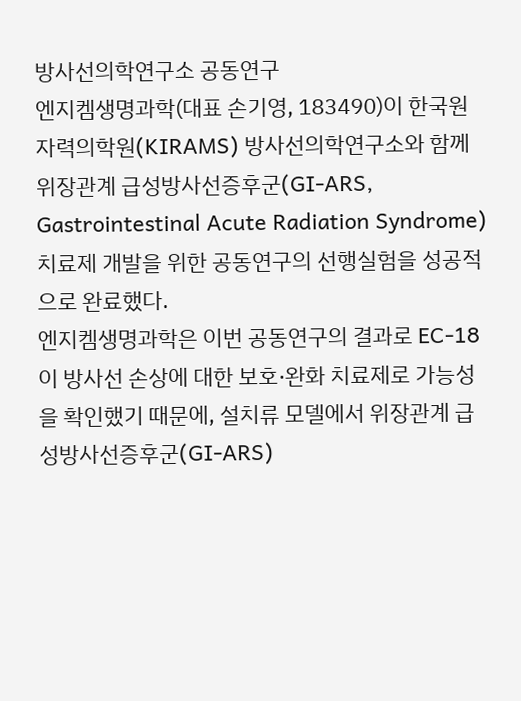방사선의학연구소 공동연구
엔지켐생명과학(대표 손기영, 183490)이 한국원자력의학원(KIRAMS) 방사선의학연구소와 함께 위장관계 급성방사선증후군(GI-ARS, Gastrointestinal Acute Radiation Syndrome) 치료제 개발을 위한 공동연구의 선행실험을 성공적으로 완료했다.
엔지켐생명과학은 이번 공동연구의 결과로 EC-18이 방사선 손상에 대한 보호·완화 치료제로 가능성을 확인했기 때문에, 설치류 모델에서 위장관계 급성방사선증후군(GI-ARS)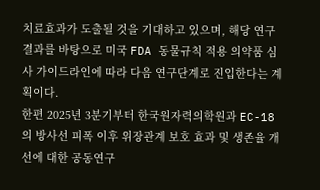치료효과가 도출될 것을 기대하고 있으며, 해당 연구결과를 바탕으로 미국 FDA 동물규칙 적용 의약품 심사 가이드라인에 따라 다음 연구단계로 진입한다는 계획이다.
한편 2025년 3분기부터 한국원자력의학원과 EC-18의 방사선 피폭 이후 위장관계 보호 효과 및 생존율 개선에 대한 공동연구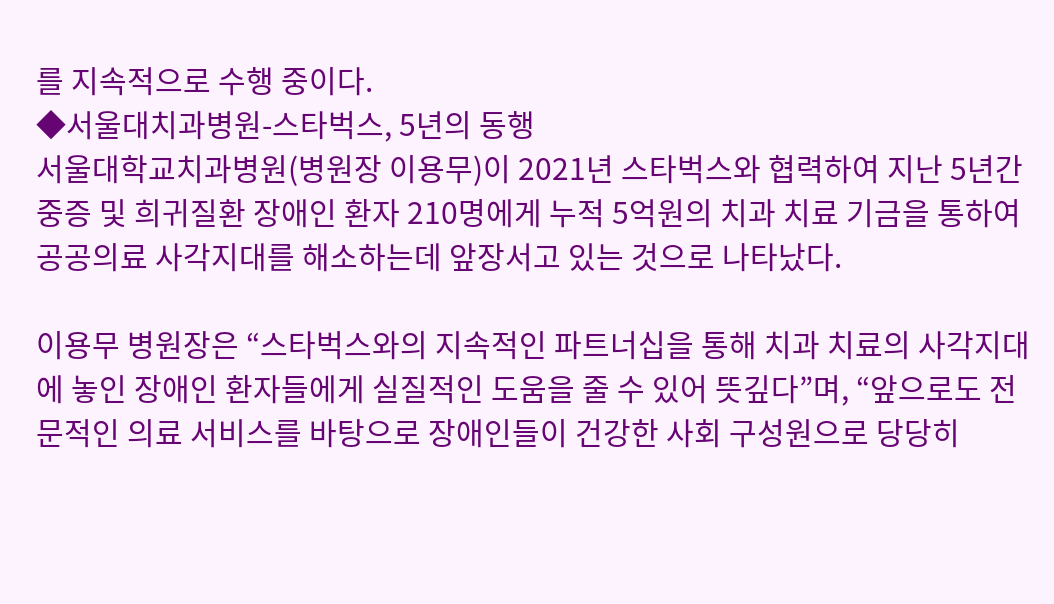를 지속적으로 수행 중이다.
◆서울대치과병원-스타벅스, 5년의 동행
서울대학교치과병원(병원장 이용무)이 2021년 스타벅스와 협력하여 지난 5년간 중증 및 희귀질환 장애인 환자 210명에게 누적 5억원의 치과 치료 기금을 통하여 공공의료 사각지대를 해소하는데 앞장서고 있는 것으로 나타났다.

이용무 병원장은 “스타벅스와의 지속적인 파트너십을 통해 치과 치료의 사각지대에 놓인 장애인 환자들에게 실질적인 도움을 줄 수 있어 뜻깊다”며, “앞으로도 전문적인 의료 서비스를 바탕으로 장애인들이 건강한 사회 구성원으로 당당히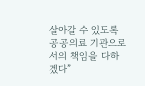살아갈 수 있도록 공공의료 기관으로서의 책임을 다하겠다”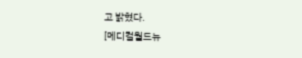고 밝혔다.
[메디컬월드뉴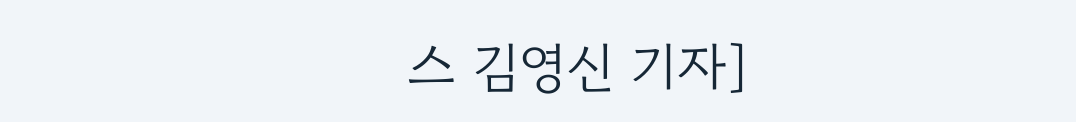스 김영신 기자]